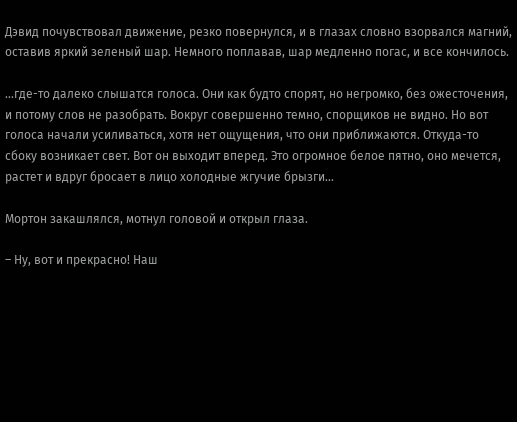Дэвид почувствовал движение, резко повернулся, и в глазах словно взорвался магний, оставив яркий зеленый шар. Немного поплавав, шар медленно погас, и все кончилось.

…где-то далеко слышатся голоса. Они как будто спорят, но негромко, без ожесточения, и потому слов не разобрать. Вокруг совершенно темно, спорщиков не видно. Но вот голоса начали усиливаться, хотя нет ощущения, что они приближаются. Откуда-то сбоку возникает свет. Вот он выходит вперед. Это огромное белое пятно, оно мечется, растет и вдруг бросает в лицо холодные жгучие брызги…

Мортон закашлялся, мотнул головой и открыл глаза.

– Ну, вот и прекрасно! Наш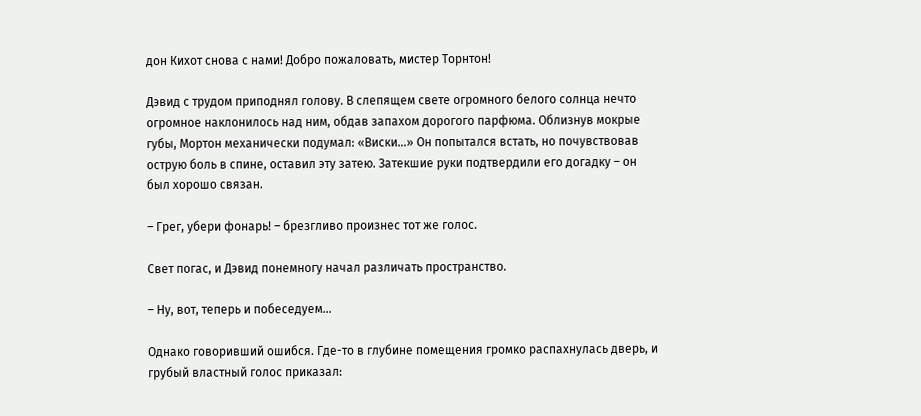дон Кихот снова с нами! Добро пожаловать, мистер Торнтон!

Дэвид с трудом приподнял голову. В слепящем свете огромного белого солнца нечто огромное наклонилось над ним, обдав запахом дорогого парфюма. Облизнув мокрые губы, Мортон механически подумал: «Виски…» Он попытался встать, но почувствовав острую боль в спине, оставил эту затею. Затекшие руки подтвердили его догадку – он был хорошо связан.

– Грег, убери фонарь! – брезгливо произнес тот же голос.

Свет погас, и Дэвид понемногу начал различать пространство.

– Ну, вот, теперь и побеседуем…

Однако говоривший ошибся. Где-то в глубине помещения громко распахнулась дверь, и грубый властный голос приказал: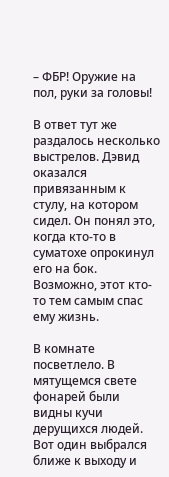– ФБР! Оружие на пол, руки за головы!

В ответ тут же раздалось несколько выстрелов. Дэвид оказался привязанным к стулу, на котором сидел. Он понял это, когда кто-то в суматохе опрокинул его на бок. Возможно, этот кто-то тем самым спас ему жизнь.

В комнате посветлело. В мятущемся свете фонарей были видны кучи дерущихся людей. Вот один выбрался ближе к выходу и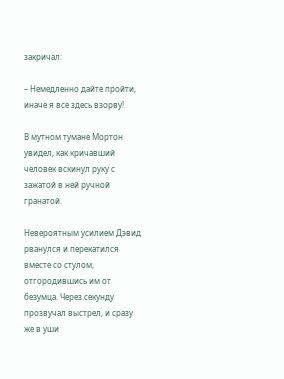закричал:

– Немедленно дайте пройти, иначе я все здесь взорву!

В мутном тумане Мортон увидел, как кричавший человек вскинул руку с зажатой в ней ручной гранатой.

Невероятным усилием Дэвид рванулся и перекатился вместе со стулом, отгородившись им от безумца. Через секунду прозвучал выстрел, и сразу же в уши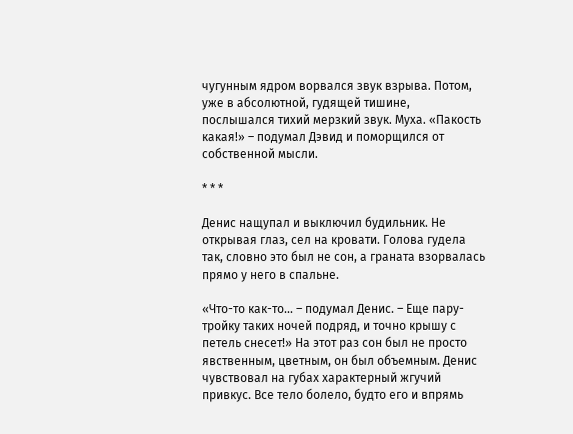чугунным ядром ворвался звук взрыва. Потом, уже в абсолютной, гудящей тишине, послышался тихий мерзкий звук. Муха. «Пакость какая!» – подумал Дэвид и поморщился от собственной мысли.

* * *

Денис нащупал и выключил будильник. Не открывая глаз, сел на кровати. Голова гудела так, словно это был не сон, а граната взорвалась прямо у него в спальне.

«Что-то как-то… – подумал Денис. – Еще пару-тройку таких ночей подряд, и точно крышу с петель снесет!» На этот раз сон был не просто явственным, цветным, он был объемным. Денис чувствовал на губах характерный жгучий привкус. Все тело болело, будто его и впрямь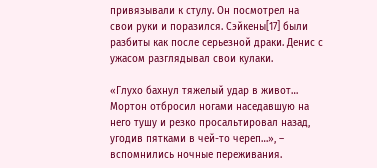привязывали к стулу. Он посмотрел на свои руки и поразился. Сэйкены[17] были разбиты как после серьезной драки. Денис с ужасом разглядывал свои кулаки.

«Глухо бахнул тяжелый удар в живот… Мортон отбросил ногами наседавшую на него тушу и резко просальтировал назад, угодив пятками в чей-то череп…», – вспомнились ночные переживания.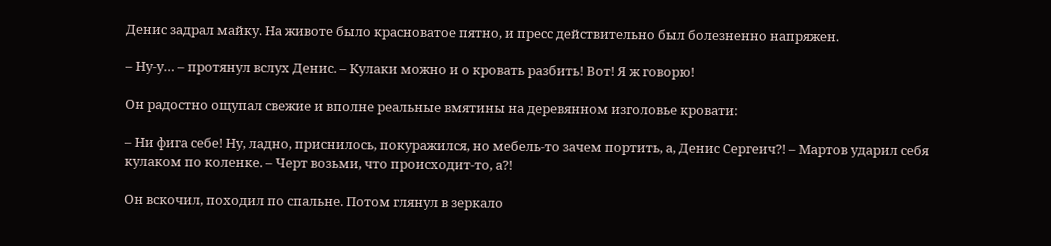Денис задрал майку. На животе было красноватое пятно, и пресс действительно был болезненно напряжен.

– Ну-у… – протянул вслух Денис. – Кулаки можно и о кровать разбить! Вот! Я ж говорю!

Он радостно ощупал свежие и вполне реальные вмятины на деревянном изголовье кровати:

– Ни фига себе! Ну, ладно, приснилось, покуражился, но мебель-то зачем портить, а, Денис Сергеич?! – Мартов ударил себя кулаком по коленке. – Черт возьми, что происходит-то, а?!

Он вскочил, походил по спальне. Потом глянул в зеркало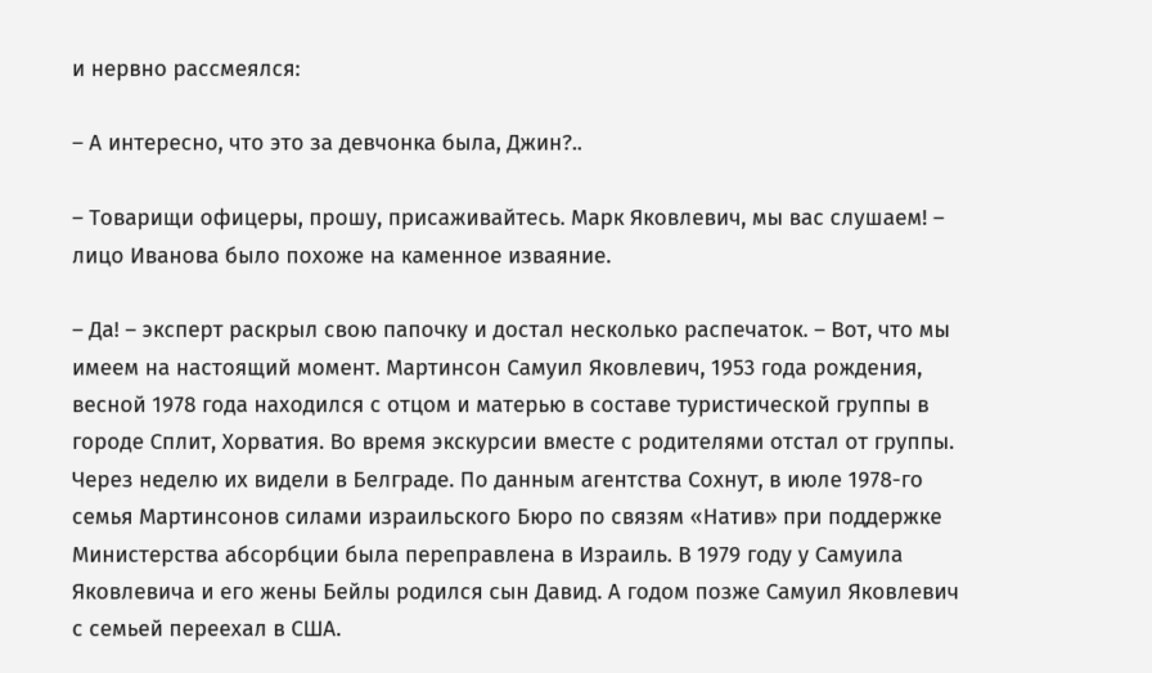и нервно рассмеялся:

– А интересно, что это за девчонка была, Джин?..

– Товарищи офицеры, прошу, присаживайтесь. Марк Яковлевич, мы вас слушаем! – лицо Иванова было похоже на каменное изваяние.

– Да! – эксперт раскрыл свою папочку и достал несколько распечаток. – Вот, что мы имеем на настоящий момент. Мартинсон Самуил Яковлевич, 1953 года рождения, весной 1978 года находился с отцом и матерью в составе туристической группы в городе Сплит, Хорватия. Во время экскурсии вместе с родителями отстал от группы. Через неделю их видели в Белграде. По данным агентства Сохнут, в июле 1978-го семья Мартинсонов силами израильского Бюро по связям «Натив» при поддержке Министерства абсорбции была переправлена в Израиль. В 1979 году у Самуила Яковлевича и его жены Бейлы родился сын Давид. А годом позже Самуил Яковлевич с семьей переехал в США.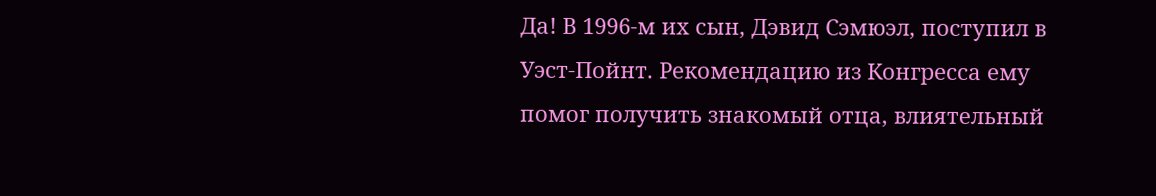Да! В 1996-м их сын, Дэвид Сэмюэл, поступил в Уэст-Пойнт. Рекомендацию из Конгресса ему помог получить знакомый отца, влиятельный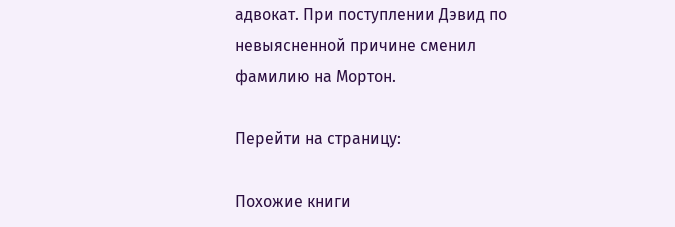адвокат. При поступлении Дэвид по невыясненной причине сменил фамилию на Мортон.

Перейти на страницу:

Похожие книги